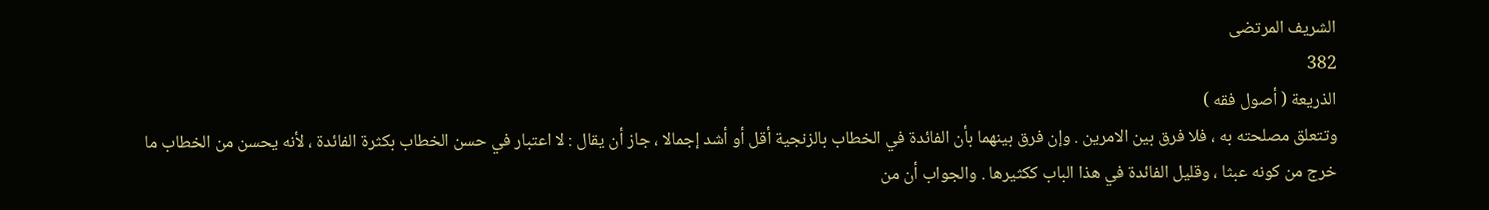الشريف المرتضى
382
الذريعة ( أصول فقه )
وتتعلق مصلحته به ، فلا فرق بين الامرين . وإن فرق بينهما بأن الفائدة في الخطاب بالزنجية أقل أو أشد إجمالا ، جاز أن يقال : لا اعتبار في حسن الخطاب بكثرة الفائدة ، لأنه يحسن من الخطاب ما خرج من كونه عبثا ، وقليل الفائدة في هذا الباب ككثيرها . والجواب أن من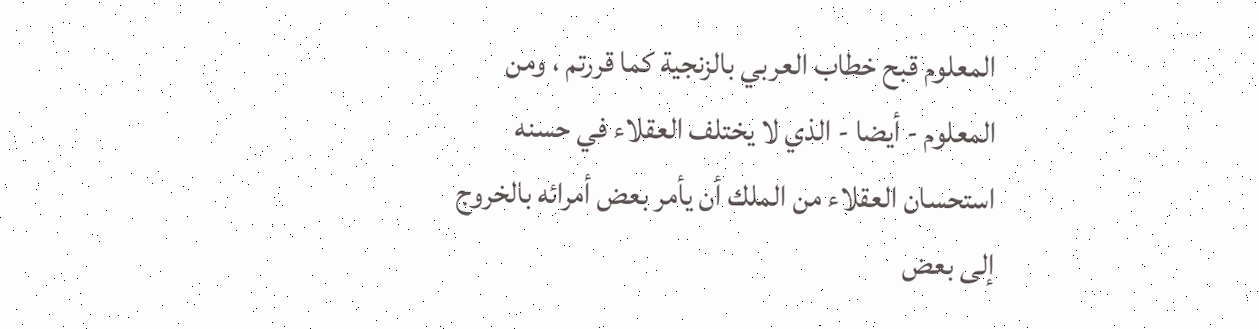المعلوم قبح خطاب العربي بالزنجية كما قررتم ، ومن المعلوم - أيضا - الذي لا يختلف العقلاء في حسنه استحسان العقلاء من الملك أن يأمر بعض أمرائه بالخروج إلى بعض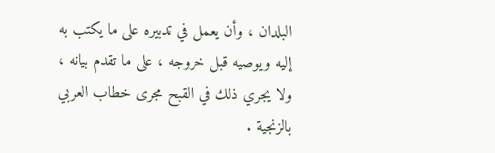البلدان ، وأن يعمل في تدبيره على ما يكتب به إليه ويوصيه قبل خروجه ، على ما تقدم بيانه ، ولا يجري ذلك في القبح مجرى خطاب العربي بالزنجية .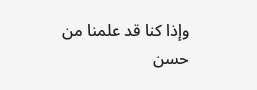وإذا كنا قد علمنا من حسن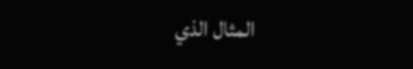المثال الذي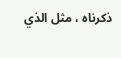ذكرناه ، مثل الذي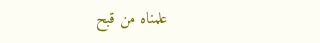علمناه من قبح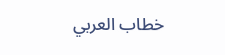خطاب العربي